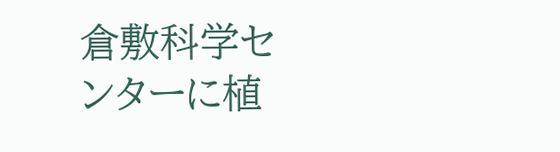倉敷科学センターに植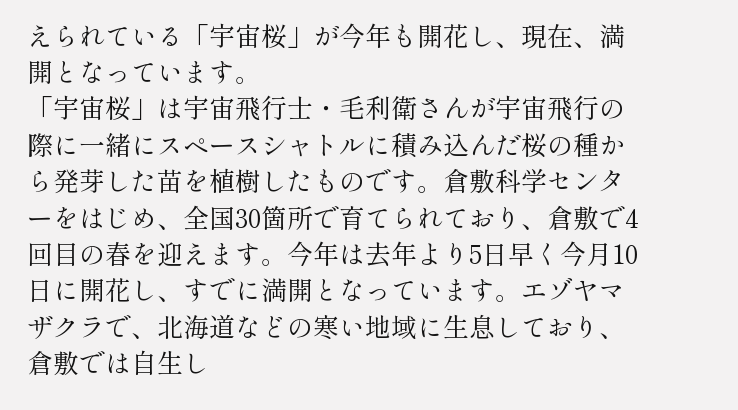えられている「宇宙桜」が今年も開花し、現在、満開となっています。
「宇宙桜」は宇宙飛行士・毛利衛さんが宇宙飛行の際に一緒にスペースシャトルに積み込んだ桜の種から発芽した苗を植樹したものです。倉敷科学センターをはじめ、全国30箇所で育てられており、倉敷で4回目の春を迎えます。今年は去年より5日早く今月10日に開花し、すでに満開となっています。エゾヤマザクラで、北海道などの寒い地域に生息しており、倉敷では自生し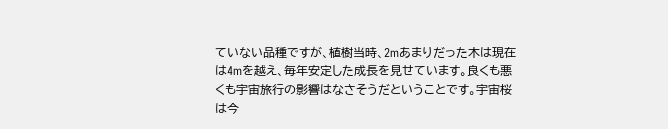ていない品種ですが、植樹当時、2mあまりだった木は現在は4mを越え、毎年安定した成長を見せています。良くも悪くも宇宙旅行の影響はなさそうだということです。宇宙桜は今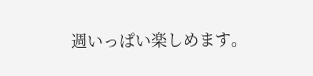週いっぱい楽しめます。